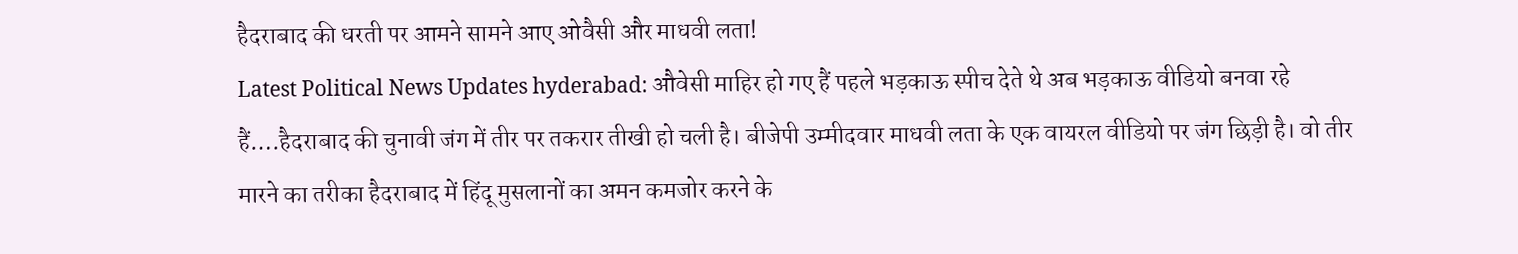हैदराबाद की धरती पर आमने सामने आए ओवैसी और माधवी लता!
Latest Political News Updates hyderabad: औवेसी माहिर हो गए हैं पहले भड़काऊ स्पीच देते थे अब भड़काऊ वीडियो बनवा रहे हैं….हैदराबाद की चुनावी जंग में तीर पर तकरार तीखी हो चली है। बीजेपी उम्मीदवार माधवी लता के एक वायरल वीडियो पर जंग छिड़ी है। वो तीर मारने का तरीका हैदराबाद में हिंदू मुसलानों का अमन कमजोर करने के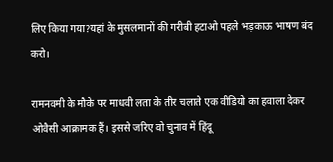लिए किया गया?यहां के मुसलमानों की गरीबी हटाओ पहले भड़काऊ भाषण बंद करो।

रामनवमी के मौके पर माधवी लता के तीर चलाते एक वीडियो का हवाला देकर ओवैसी आक्रामक हैं। इससे जरिए वो चुनाव में हिंदू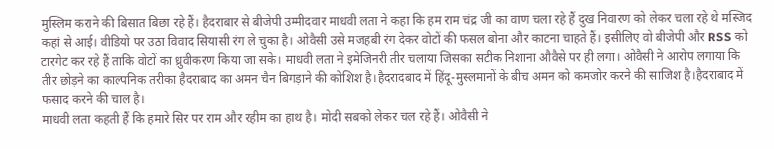मुस्लिम कराने की बिसात बिछा रहे हैं। हैदराबार से बीजेपी उम्मीदवार माधवी लता ने कहा कि हम राम चंद्र जी का वाण चला रहे हैं दुख निवारण को लेकर चला रहे थे मस्जिद कहां से आई। वीडियो पर उठा विवाद सियासी रंग ले चुका है। ओवैसी उसे मजहबी रंग देकर वोटों की फसल बोना और काटना चाहते हैं। इसीलिए वो बीजेपी और RSS को टारगेट कर रहे हैं ताकि वोटों का ध्रुवीकरण किया जा सके। माधवी लता ने इमेजिनरी तीर चलाया जिसका सटीक निशाना औवैसे पर ही लगा। ओवैसी ने आरोप लगाया कि तीर छोड़ने का काल्पनिक तरीका हैदराबाद का अमन चैन बिगड़ाने की कोशिश है।हैदरादबाद में हिंदू-मुस्लमानों के बीच अमन को कमजोर करने की साजिश है।हैदराबाद में फसाद करने की चाल है।
माधवी लता कहती हैं कि हमारे सिर पर राम और रहीम का हाथ है। मोदी सबको लेकर चल रहे हैं। ओवैसी ने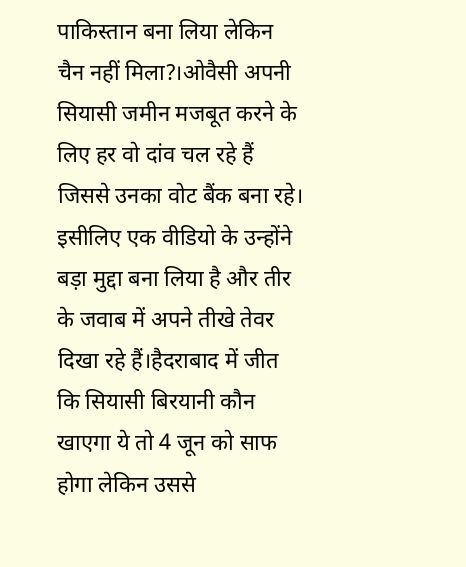पाकिस्तान बना लिया लेकिन चैन नहीं मिला?।ओवैसी अपनी सियासी जमीन मजबूत करने के लिए हर वो दांव चल रहे हैं जिससे उनका वोट बैंक बना रहे। इसीलिए एक वीडियो के उन्होंने बड़ा मुद्दा बना लिया है और तीर के जवाब में अपने तीखे तेवर दिखा रहे हैं।हैदराबाद में जीत कि सियासी बिरयानी कौन खाएगा ये तो 4 जून को साफ होगा लेकिन उससे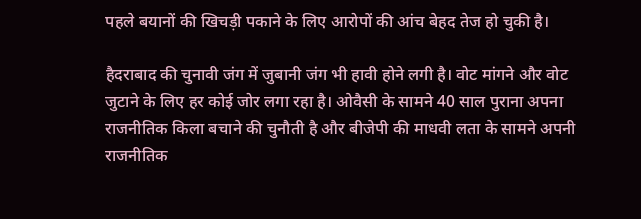पहले बयानों की खिचड़ी पकाने के लिए आरोपों की आंच बेहद तेज हो चुकी है।

हैदराबाद की चुनावी जंग में जुबानी जंग भी हावी होने लगी है। वोट मांगने और वोट जुटाने के लिए हर कोई जोर लगा रहा है। ओवैसी के सामने 40 साल पुराना अपना राजनीतिक किला बचाने की चुनौती है और बीजेपी की माधवी लता के सामने अपनी राजनीतिक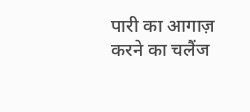पारी का आगाज़ करने का चलैंज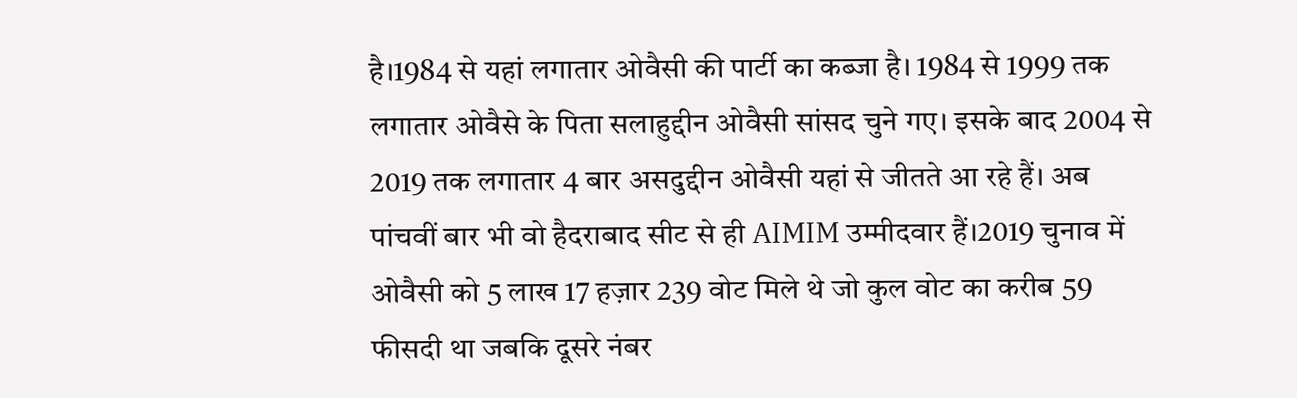है।1984 से यहां लगातार ओवैसी की पार्टी का कब्जा है। 1984 से 1999 तक लगातार ओवैसे के पिता सलाहुद्दीन ओवैसी सांसद चुने गए। इसके बाद 2004 से 2019 तक लगातार 4 बार असदुद्दीन ओवैसी यहां से जीतते आ रहे हैं। अब पांचवीं बार भी वो हैदराबाद सीट से ही AIMIM उम्मीदवार हैं।2019 चुनाव में ओवैसी को 5 लाख 17 हज़ार 239 वोट मिले थे जो कुल वोट का करीब 59 फीसदी था जबकि दूसरे नंबर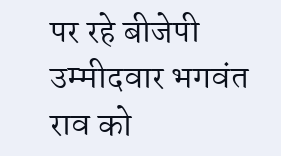पर रहे बीजेपी उम्मीदवार भगवंत राव को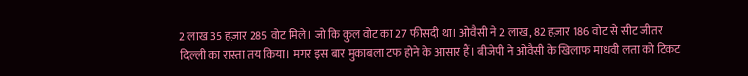2 लाख 35 हज़ार 285 वोट मिले। जो कि कुल वोट का 27 फीसदी था। ओवैसी ने 2 लाख, 82 हज़ार 186 वोट से सीट जीतर दिल्ली का रास्ता तय किया। मगर इस बार मुकाबला टफ होने के आसार हैं। बीजेपी ने ओवैसी के खिलाफ माधवी लता को टिकट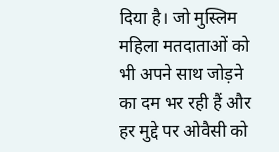दिया है। जो मुस्लिम महिला मतदाताओं को भी अपने साथ जोड़ने का दम भर रही हैं और हर मुद्दे पर ओवैसी को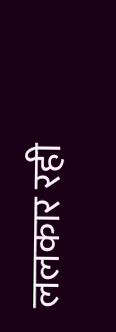ललकार रही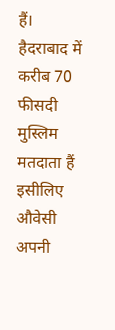हैं। हैदराबाद में करीब 70 फीसदी मुस्लिम मतदाता हैं इसीलिए औवेसी अपनी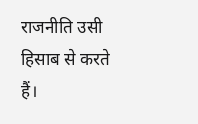राजनीति उसी हिसाब से करते हैं।